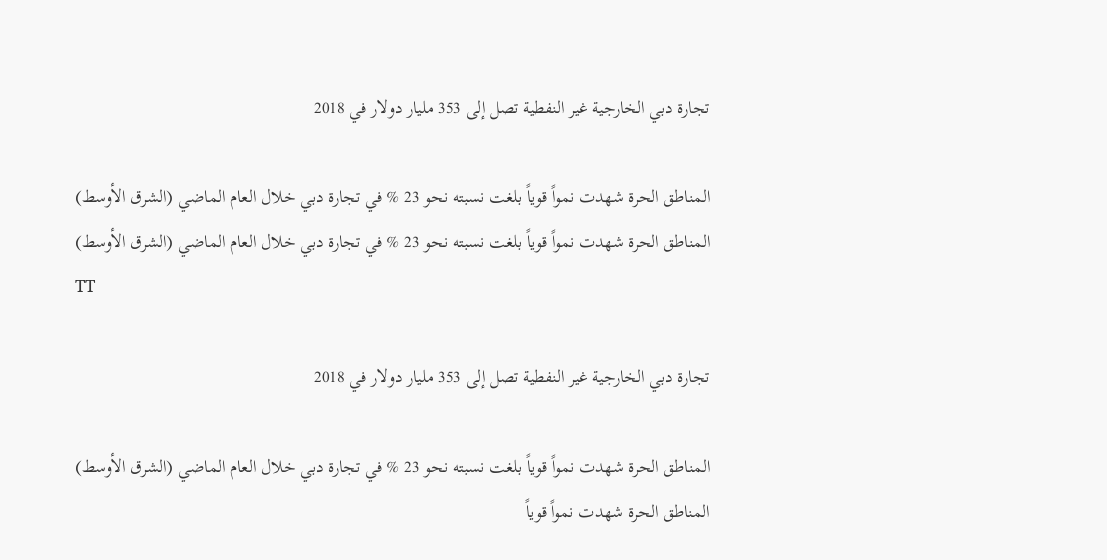تجارة دبي الخارجية غير النفطية تصل إلى 353 مليار دولار في 2018

المناطق الحرة شهدت نمواً قوياً بلغت نسبته نحو 23 % في تجارة دبي خلال العام الماضي (الشرق الأوسط)
المناطق الحرة شهدت نمواً قوياً بلغت نسبته نحو 23 % في تجارة دبي خلال العام الماضي (الشرق الأوسط)
TT

تجارة دبي الخارجية غير النفطية تصل إلى 353 مليار دولار في 2018

المناطق الحرة شهدت نمواً قوياً بلغت نسبته نحو 23 % في تجارة دبي خلال العام الماضي (الشرق الأوسط)
المناطق الحرة شهدت نمواً قوياً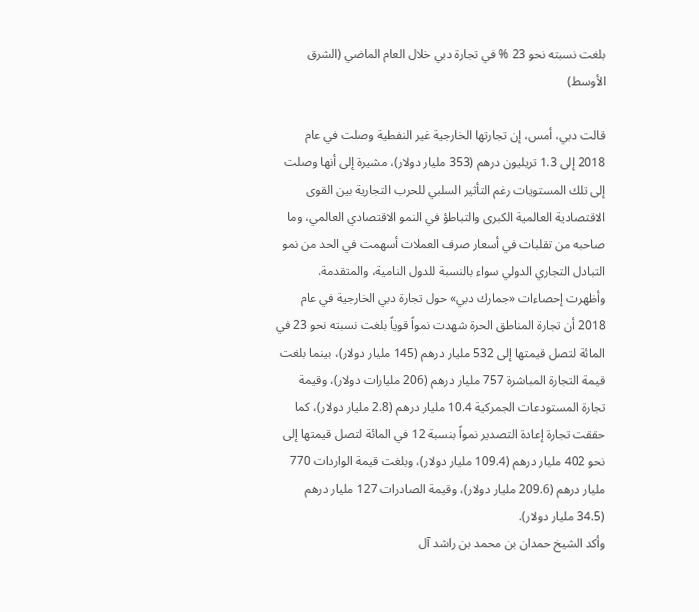بلغت نسبته نحو 23 % في تجارة دبي خلال العام الماضي (الشرق الأوسط)

قالت دبي، أمس، إن تجارتها الخارجية غير النفطية وصلت في عام 2018 إلى 1.3 تريليون درهم (353 مليار دولار)، مشيرة إلى أنها وصلت إلى تلك المستويات رغم التأثير السلبي للحرب التجارية بين القوى الاقتصادية العالمية الكبرى والتباطؤ في النمو الاقتصادي العالمي، وما صاحبه من تقلبات في أسعار صرف العملات أسهمت في الحد من نمو التبادل التجاري الدولي سواء بالنسبة للدول النامية، والمتقدمة.
وأظهرت إحصاءات «جمارك دبي» حول تجارة دبي الخارجية في عام 2018 أن تجارة المناطق الحرة شهدت نمواً قوياً بلغت نسبته نحو 23 في المائة لتصل قيمتها إلى 532 مليار درهم (145 مليار دولار)، بينما بلغت قيمة التجارة المباشرة 757 مليار درهم (206 مليارات دولار)، وقيمة تجارة المستودعات الجمركية 10.4 مليار درهم (2.8 مليار دولار)، كما حققت تجارة إعادة التصدير نمواً بنسبة 12 في المائة لتصل قيمتها إلى نحو 402 مليار درهم (109.4 مليار دولار)، وبلغت قيمة الواردات 770 مليار درهم (209.6 مليار دولار)، وقيمة الصادرات 127 مليار درهم (34.5 مليار دولار).
وأكد الشيخ حمدان بن محمد بن راشد آل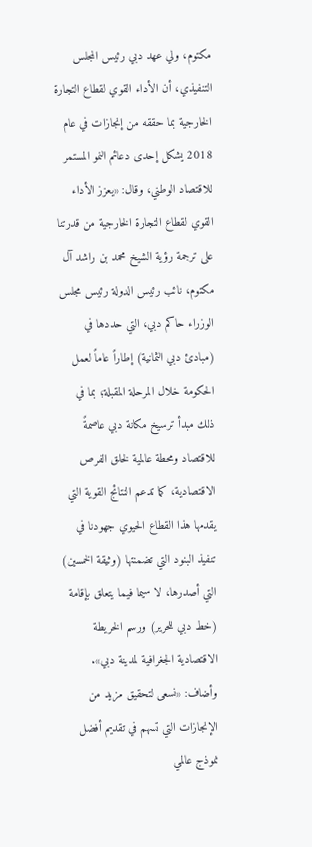مكتوم، ولي عهد دبي رئيس المجلس التنفيذي، أن الأداء القوي لقطاع التجارة الخارجية بما حققه من إنجازات في عام 2018 يشكل إحدى دعائم النمو المستمر للاقتصاد الوطني، وقال: «يعزز الأداء القوي لقطاع التجارة الخارجية من قدرتنا على ترجمة رؤية الشيخ محمد بن راشد آل مكتوم، نائب رئيس الدولة رئيس مجلس الوزراء حاكم دبي، التي حددها في (مبادئ دبي الثمانية) إطاراً عاماً لعمل الحكومة خلال المرحلة المقبلة؛ بما في ذلك مبدأ ترسيخ مكانة دبي عاصمةً للاقتصاد ومحطة عالمية لخلق الفرص الاقتصادية، كما تدعم النتائج القوية التي يقدمها هذا القطاع الحيوي جهودنا في تنفيذ البنود التي تضمنتها (وثيقة الخمسين) التي أصدرها، لا سيما فيما يتعلق بإقامة (خط دبي للحرير) ورسم الخريطة الاقتصادية الجغرافية لمدينة دبي». وأضاف: «نسعى لتحقيق مزيد من الإنجازات التي تسهم في تقديم أفضل نموذج عالمي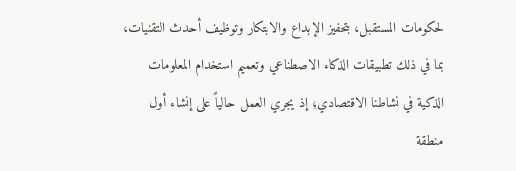لحكومات المستقبل، بتحفيز الإبداع والابتكار وتوظيف أحدث التقنيات، بما في ذلك تطبيقات الذكاء الاصطناعي وتعميم استخدام المعلومات الذكية في نشاطنا الاقتصادي؛ إذ يجري العمل حالياً على إنشاء أول منطقة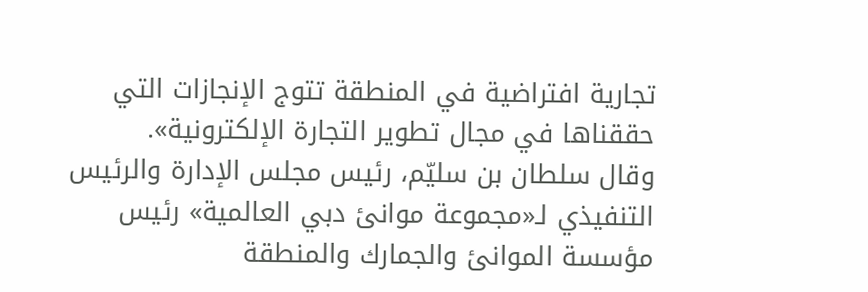تجارية افتراضية في المنطقة تتوج الإنجازات التي حققناها في مجال تطوير التجارة الإلكترونية».
وقال سلطان بن سليّم، رئيس مجلس الإدارة والرئيس التنفيذي لـ«مجموعة موانئ دبي العالمية» رئيس مؤسسة الموانئ والجمارك والمنطقة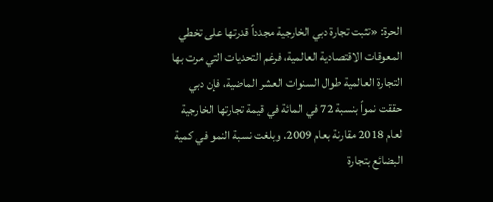الحرة: «تثبت تجارة دبي الخارجية مجدداً قدرتها على تخطي المعوقات الاقتصادية العالمية، فرغم التحديات التي مرت بها التجارة العالمية طوال السنوات العشر الماضية، فإن دبي حققت نمواً بنسبة 72 في المائة في قيمة تجارتها الخارجية لعام 2018 مقارنة بعام 2009. وبلغت نسبة النمو في كمية البضائع بتجارة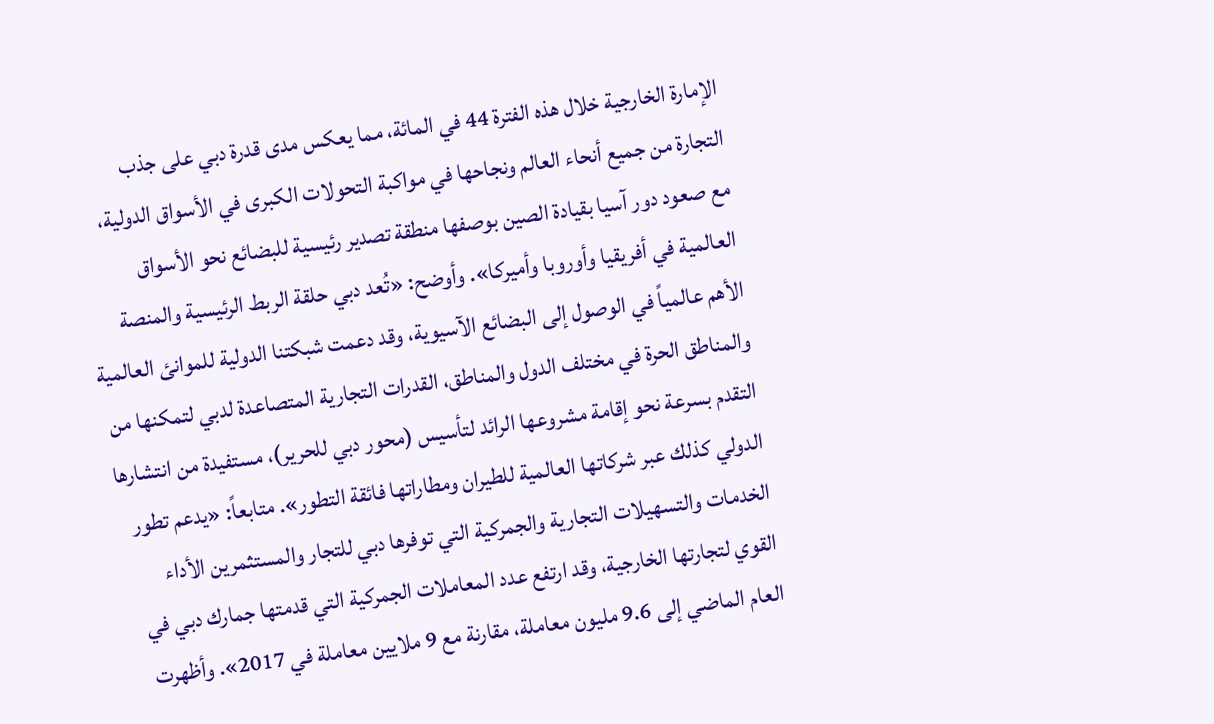الإمارة الخارجية خلال هذه الفترة 44 في المائة، مما يعكس مدى قدرة دبي على جذب التجارة من جميع أنحاء العالم ونجاحها في مواكبة التحولات الكبرى في الأسواق الدولية، مع صعود دور آسيا بقيادة الصين بوصفها منطقة تصدير رئيسية للبضائع نحو الأسواق العالمية في أفريقيا وأوروبا وأميركا». وأوضح: «تُعد دبي حلقة الربط الرئيسية والمنصة الأهم عالمياً في الوصول إلى البضائع الآسيوية، وقد دعمت شبكتنا الدولية للموانئ العالمية والمناطق الحرة في مختلف الدول والمناطق، القدرات التجارية المتصاعدة لدبي لتمكنها من التقدم بسرعة نحو إقامة مشروعها الرائد لتأسيس (محور دبي للحرير)، مستفيدة من انتشارها الدولي كذلك عبر شركاتها العالمية للطيران ومطاراتها فائقة التطور». متابعاً: «يدعم تطور الخدمات والتسهيلات التجارية والجمركية التي توفرها دبي للتجار والمستثمرين الأداء القوي لتجارتها الخارجية، وقد ارتفع عدد المعاملات الجمركية التي قدمتها جمارك دبي في العام الماضي إلى 9.6 مليون معاملة، مقارنة مع 9 ملايين معاملة في 2017». وأظهرت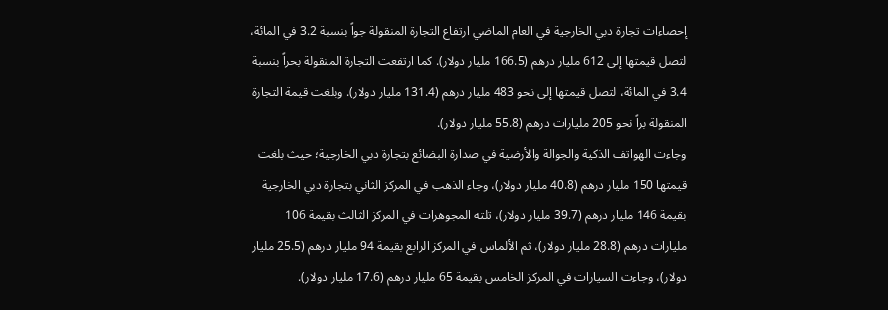إحصاءات تجارة دبي الخارجية في العام الماضي ارتفاع التجارة المنقولة جواً بنسبة 3.2 في المائة، لتصل قيمتها إلى 612 مليار درهم (166.5 مليار دولار). كما ارتفعت التجارة المنقولة بحراً بنسبة 3.4 في المائة، لتصل قيمتها إلى نحو 483 مليار درهم (131.4 مليار دولار). وبلغت قيمة التجارة المنقولة براً نحو 205 مليارات درهم (55.8 مليار دولار).
وجاءت الهواتف الذكية والجوالة والأرضية في صدارة البضائع بتجارة دبي الخارجية؛ حيث بلغت قيمتها 150 مليار درهم (40.8 مليار دولار)، وجاء الذهب في المركز الثاني بتجارة دبي الخارجية بقيمة 146 مليار درهم (39.7 مليار دولار)، تلته المجوهرات في المركز الثالث بقيمة 106 مليارات درهم (28.8 مليار دولار)، ثم الألماس في المركز الرابع بقيمة 94 مليار درهم (25.5 مليار دولار)، وجاءت السيارات في المركز الخامس بقيمة 65 مليار درهم (17.6 مليار دولار).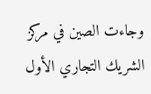وجاءت الصين في مركز الشريك التجاري الأول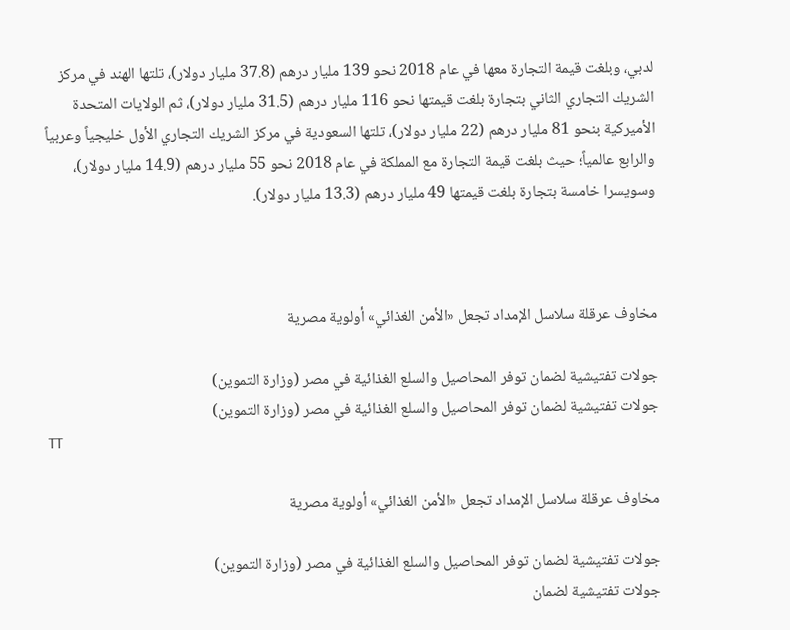لدبي، وبلغت قيمة التجارة معها في عام 2018 نحو 139 مليار درهم (37.8 مليار دولار)، تلتها الهند في مركز الشريك التجاري الثاني بتجارة بلغت قيمتها نحو 116 مليار درهم (31.5 مليار دولار)، ثم الولايات المتحدة الأميركية بنحو 81 مليار درهم (22 مليار دولار)، تلتها السعودية في مركز الشريك التجاري الأول خليجياً وعربياً والرابع عالمياً؛ حيث بلغت قيمة التجارة مع المملكة في عام 2018 نحو 55 مليار درهم (14.9 مليار دولار)، وسويسرا خامسة بتجارة بلغت قيمتها 49 مليار درهم (13.3 مليار دولار).



مخاوف عرقلة سلاسل الإمداد تجعل «الأمن الغذائي» أولوية مصرية

جولات تفتيشية لضمان توفر المحاصيل والسلع الغذائية في مصر (وزارة التموين)
جولات تفتيشية لضمان توفر المحاصيل والسلع الغذائية في مصر (وزارة التموين)
TT

مخاوف عرقلة سلاسل الإمداد تجعل «الأمن الغذائي» أولوية مصرية

جولات تفتيشية لضمان توفر المحاصيل والسلع الغذائية في مصر (وزارة التموين)
جولات تفتيشية لضمان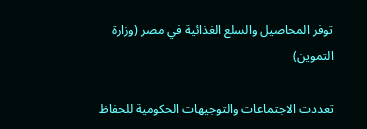توفر المحاصيل والسلع الغذائية في مصر (وزارة التموين)

تعددت الاجتماعات والتوجيهات الحكومية للحفاظ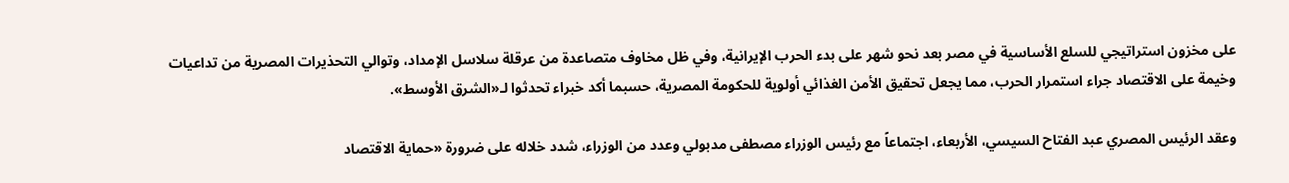على مخزون استراتيجي للسلع الأساسية في مصر بعد نحو شهر على بدء الحرب الإيرانية، وفي ظل مخاوف متصاعدة من عرقلة سلاسل الإمداد، وتوالي التحذيرات المصرية من تداعيات وخيمة على الاقتصاد جراء استمرار الحرب، مما يجعل تحقيق الأمن الغذائي أولوية للحكومة المصرية، حسبما أكد خبراء تحدثوا لـ«الشرق الأوسط».

وعقد الرئيس المصري عبد الفتاح السيسي، الأربعاء، اجتماعاً مع رئيس الوزراء مصطفى مدبولي وعدد من الوزراء، شدد خلاله على ضرورة «حماية الاقتصاد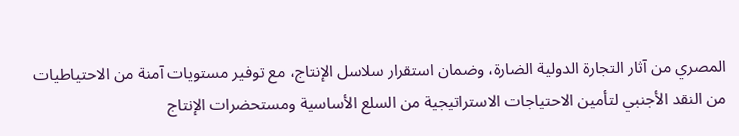المصري من آثار التجارة الدولية الضارة، وضمان استقرار سلاسل الإنتاج، مع توفير مستويات آمنة من الاحتياطيات من النقد الأجنبي لتأمين الاحتياجات الاستراتيجية من السلع الأساسية ومستحضرات الإنتاج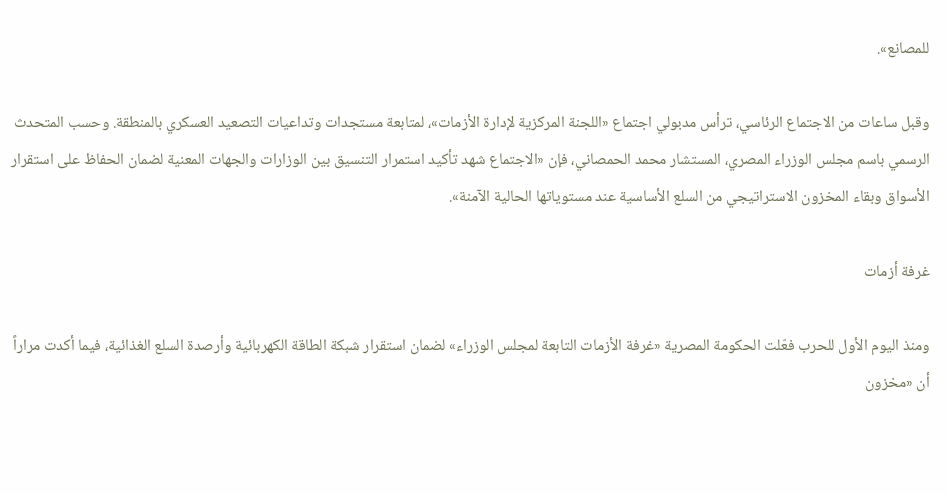للمصانع».

وقبل ساعات من الاجتماع الرئاسي، ترأس مدبولي اجتماع «اللجنة المركزية لإدارة الأزمات»، لمتابعة مستجدات وتداعيات التصعيد العسكري بالمنطقة. وحسب المتحدث الرسمي باسم مجلس الوزراء المصري، المستشار محمد الحمصاني، فإن «الاجتماع شهد تأكيد استمرار التنسيق بين الوزارات والجهات المعنية لضمان الحفاظ على استقرار الأسواق وبقاء المخزون الاستراتيجي من السلع الأساسية عند مستوياتها الحالية الآمنة».

غرفة أزمات

ومنذ اليوم الأول للحرب فعّلت الحكومة المصرية «غرفة الأزمات التابعة لمجلس الوزراء» لضمان استقرار شبكة الطاقة الكهربائية وأرصدة السلع الغذائية، فيما أكدت مراراً أن «مخزون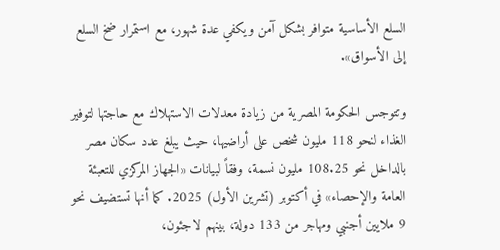السلع الأساسية متوافر بشكل آمن ويكفي عدة شهور، مع استمرار ضخ السلع إلى الأسواق».

وتتوجس الحكومة المصرية من زيادة معدلات الاستهلاك مع حاجتها لتوفير الغذاء لنحو 118 مليون شخص على أراضيها، حيث يبلغ عدد سكان مصر بالداخل نحو 108.25 مليون نسمة، وفقاً لبيانات «الجهاز المركزي للتعبئة العامة والإحصاء» في أكتوبر (تشرين الأول) 2025. كما أنها تستضيف نحو 9 ملايين أجنبي ومهاجر من 133 دولة، بينهم لاجئون،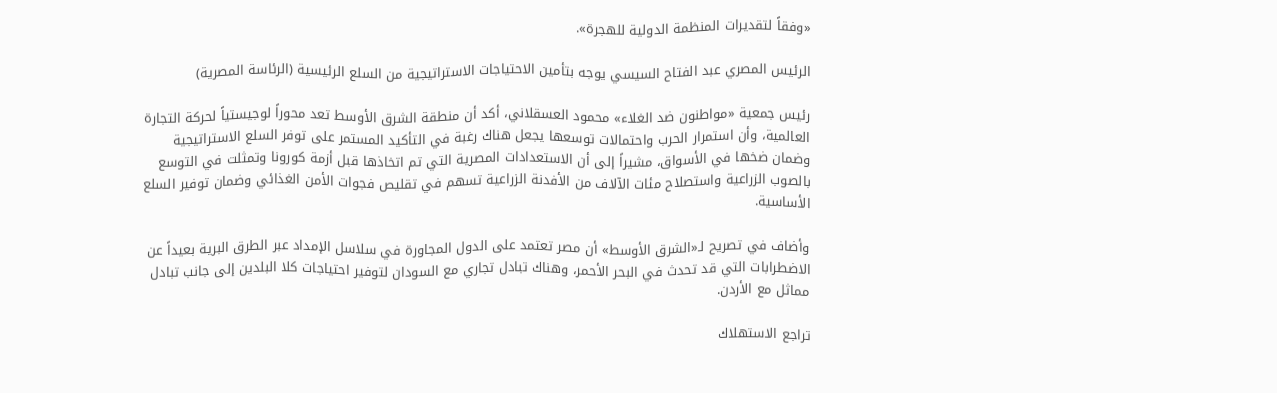«وفقاً لتقديرات المنظمة الدولية للهجرة».

الرئيس المصري عبد الفتاح السيسي يوجه بتأمين الاحتياجات الاستراتيجية من السلع الرئيسية (الرئاسة المصرية)

رئيس جمعية «مواطنون ضد الغلاء» محمود العسقلاني، أكد أن منطقة الشرق الأوسط تعد محوراً لوجيستياً لحركة التجارة العالمية، وأن استمرار الحرب واحتمالات توسعها يجعل هناك رغبة في التأكيد المستمر على توفر السلع الاستراتيجية وضمان ضخها في الأسواق، مشيراً إلى أن الاستعدادات المصرية التي تم اتخاذها قبل أزمة كورونا وتمثلت في التوسع بالصوب الزراعية واستصلاح مئات الآلاف من الأفدنة الزراعية تسهم في تقليص فجوات الأمن الغذائي وضمان توفير السلع الأساسية.

وأضاف في تصريح لـ«الشرق الأوسط» أن مصر تعتمد على الدول المجاورة في سلاسل الإمداد عبر الطرق البرية بعيداً عن الاضطرابات التي قد تحدث في البحر الأحمر، وهناك تبادل تجاري مع السودان لتوفير احتياجات كلا البلدين إلى جانب تبادل مماثل مع الأردن.

تراجع الاستهلاك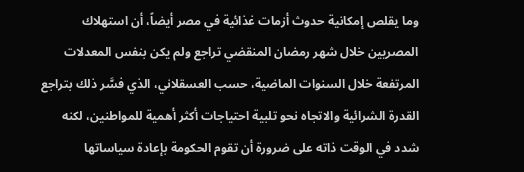وما يقلص إمكانية حدوث أزمات غذائية في مصر أيضاً، أن استهلاك المصريين خلال شهر رمضان المنقضي تراجع ولم يكن بنفس المعدلات المرتفعة خلال السنوات الماضية، حسب العسقلاني، الذي فسَّر ذلك بتراجع القدرة الشرائية والاتجاه نحو تلبية احتياجات أكثر أهمية للمواطنين، لكنه شدد في الوقت ذاته على ضرورة أن تقوم الحكومة بإعادة سياساتها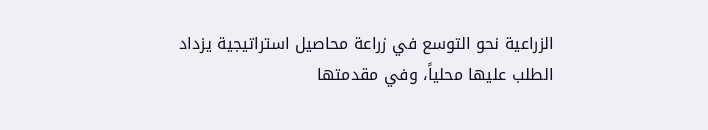الزراعية نحو التوسع في زراعة محاصيل استراتيجية يزداد الطلب عليها محلياً، وفي مقدمتها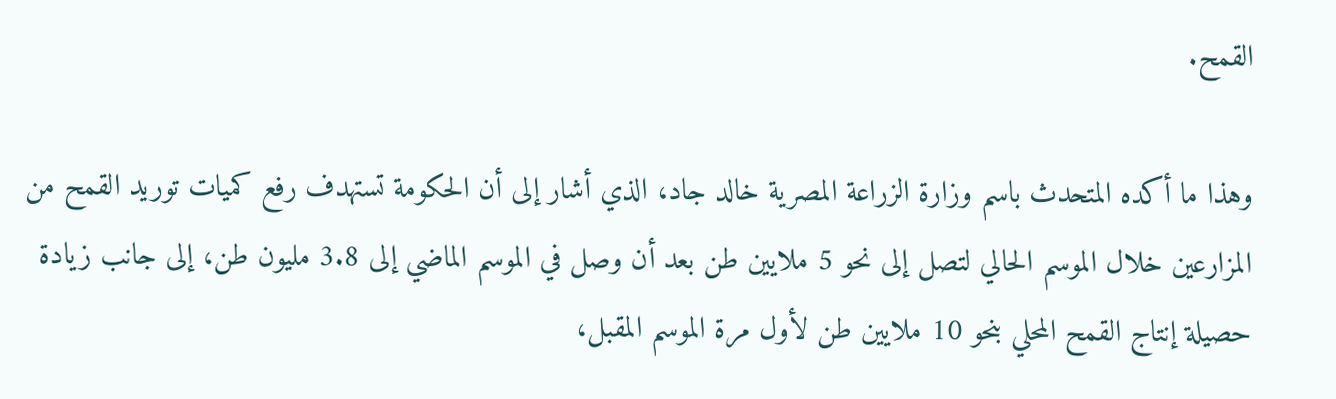القمح.

وهذا ما أكده المتحدث باسم وزارة الزراعة المصرية خالد جاد، الذي أشار إلى أن الحكومة تستهدف رفع كميات توريد القمح من المزارعين خلال الموسم الحالي لتصل إلى نحو 5 ملايين طن بعد أن وصل في الموسم الماضي إلى 3.8 مليون طن، إلى جانب زيادة حصيلة إنتاج القمح المحلي بنحو 10 ملايين طن لأول مرة الموسم المقبل،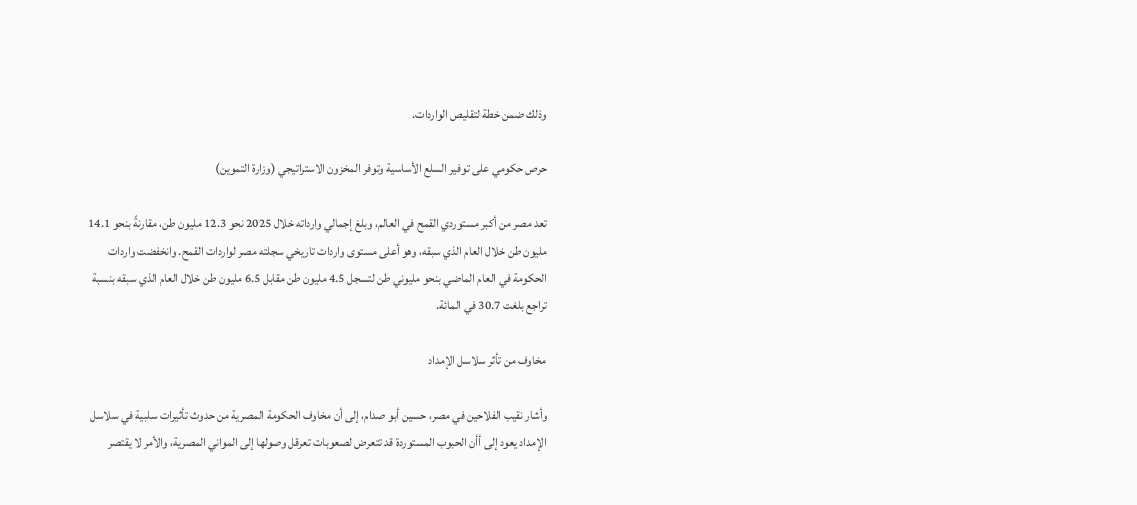وذلك ضمن خطة لتقليص الواردات.

حرص حكومي على توفير السلع الأساسية وتوفر المخزون الاستراتيجي (وزارة التموين)

تعد مصر من أكبر مستوردي القمح في العالم، وبلغ إجمالي وارداته خلال 2025 نحو 12.3 مليون طن، مقارنةً بنحو 14.1 مليون طن خلال العام الذي سبقه، وهو أعلى مستوى واردات تاريخي سجلته مصر لواردات القمح. وانخفضت واردات الحكومة في العام الماضي بنحو مليوني طن لتسجل 4.5 مليون طن مقابل 6.5 مليون طن خلال العام الذي سبقه بنسبة تراجع بلغت 30.7 في المائة.

مخاوف من تأثر سلاسل الإمداد

وأشار نقيب الفلاحين في مصر، حسين أبو صدام، إلى أن مخاوف الحكومة المصرية من حدوث تأثيرات سلبية في سلاسل الإمداد يعود إلى أأن الحبوب المستوردة قد تتعرض لصعوبات تعرقل وصولها إلى المواني المصرية، والأمر لا يقتصر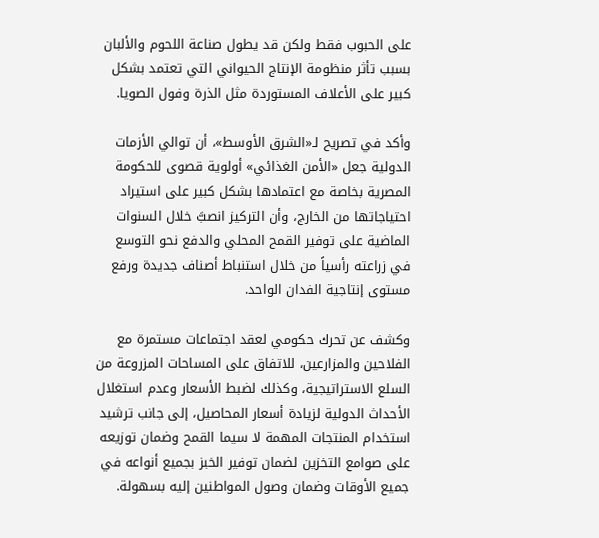على الحبوب فقط ولكن قد يطول صناعة اللحوم والألبان بسبب تأثر منظومة الإنتاج الحيواني التي تعتمد بشكل كبير على الأعلاف المستوردة مثل الذرة وفول الصويا.

وأكد في تصريح لـ«الشرق الأوسط»، أن توالي الأزمات الدولية جعل «الأمن الغذائي» أولوية قصوى للحكومة المصرية بخاصة مع اعتمادها بشكل كبير على استيراد احتياجاتها من الخارج، وأن التركيز انصبَّ خلال السنوات الماضية على توفير القمح المحلي والدفع نحو التوسع في زراعته رأسياً من خلال استنباط أصناف جديدة ورفع مستوى إنتاجية الفدان الواحد.

وكشف عن تحرك حكومي لعقد اجتماعات مستمرة مع الفلاحين والمزارعين، للاتفاق على المساحات المزروعة من السلع الاستراتيجية، وكذلك لضبط الأسعار وعدم استغلال الأحداث الدولية لزيادة أسعار المحاصيل، إلى جانب ترشيد استخدام المنتجات المهمة لا سيما القمح وضمان توزيعه على صوامع التخزين لضمان توفير الخبز بجميع أنواعه في جميع الأوقات وضمان وصول المواطنين إليه بسهولة.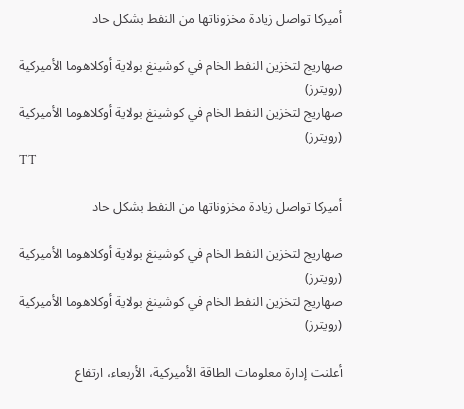أميركا تواصل زيادة مخزوناتها من النفط بشكل حاد

صهاريج لتخزين النفط الخام في كوشينغ بولاية أوكلاهوما الأميركية (رويترز)
صهاريج لتخزين النفط الخام في كوشينغ بولاية أوكلاهوما الأميركية (رويترز)
TT

أميركا تواصل زيادة مخزوناتها من النفط بشكل حاد

صهاريج لتخزين النفط الخام في كوشينغ بولاية أوكلاهوما الأميركية (رويترز)
صهاريج لتخزين النفط الخام في كوشينغ بولاية أوكلاهوما الأميركية (رويترز)

أعلنت إدارة معلومات الطاقة الأميركية، الأربعاء، ارتفاع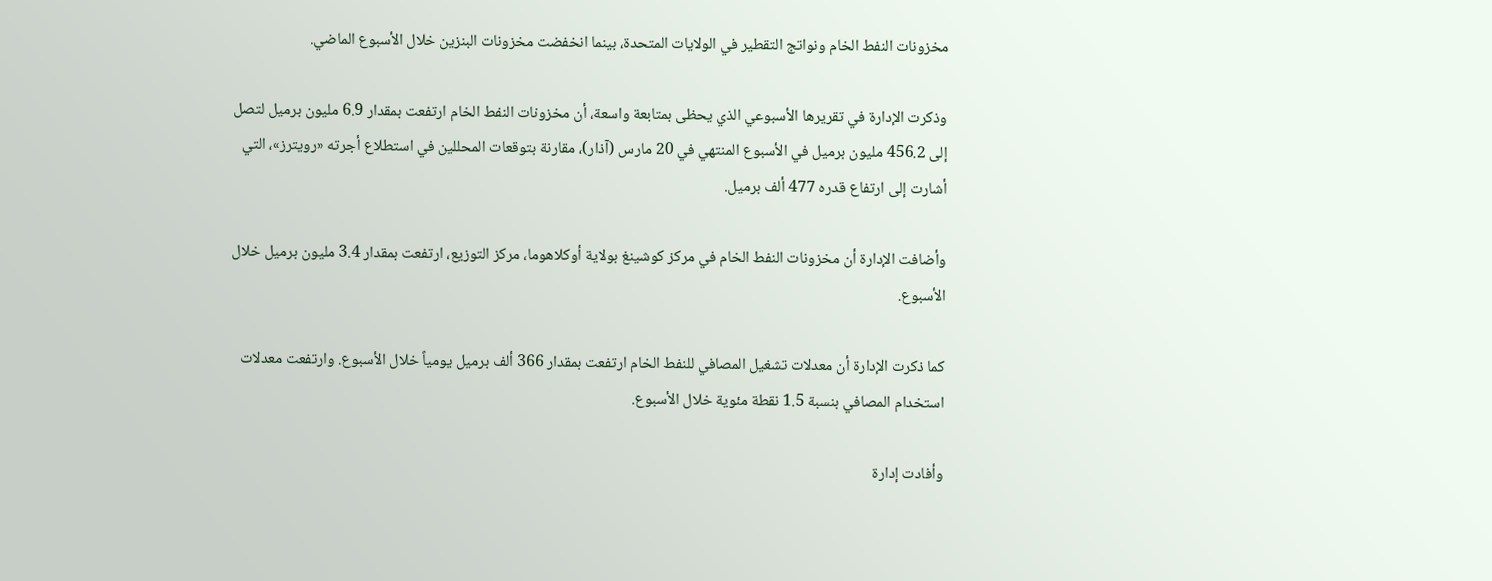مخزونات النفط الخام ونواتج التقطير في الولايات المتحدة، بينما انخفضت مخزونات البنزين خلال الأسبوع الماضي.

وذكرت الإدارة في تقريرها الأسبوعي الذي يحظى بمتابعة واسعة، أن مخزونات النفط الخام ارتفعت بمقدار 6.9 مليون برميل لتصل إلى 456.2 مليون برميل في الأسبوع المنتهي في 20 مارس (آذار)، مقارنة بتوقعات المحللين في استطلاع أجرته «رويترز»، التي أشارت إلى ارتفاع قدره 477 ألف برميل.

وأضافت الإدارة أن مخزونات النفط الخام في مركز كوشينغ بولاية أوكلاهوما، مركز التوزيع، ارتفعت بمقدار 3.4 مليون برميل خلال الأسبوع.

كما ذكرت الإدارة أن معدلات تشغيل المصافي للنفط الخام ارتفعت بمقدار 366 ألف برميل يومياً خلال الأسبوع. وارتفعت معدلات استخدام المصافي بنسبة 1.5 نقطة مئوية خلال الأسبوع.

وأفادت إدارة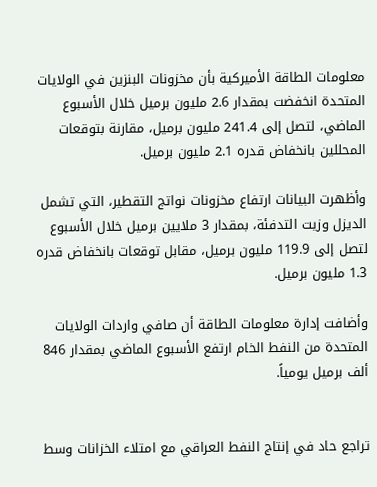معلومات الطاقة الأميركية بأن مخزونات البنزين في الولايات المتحدة انخفضت بمقدار 2.6 مليون برميل خلال الأسبوع الماضي، لتصل إلى 241.4 مليون برميل، مقارنة بتوقعات المحللين بانخفاض قدره 2.1 مليون برميل.

وأظهرت البيانات ارتفاع مخزونات نواتج التقطير، التي تشمل الديزل وزيت التدفئة، بمقدار 3 ملايين برميل خلال الأسبوع لتصل إلى 119.9 مليون برميل، مقابل توقعات بانخفاض قدره 1.3 مليون برميل.

وأضافت إدارة معلومات الطاقة أن صافي واردات الولايات المتحدة من النفط الخام ارتفع الأسبوع الماضي بمقدار 846 ألف برميل يومياً.


تراجع حاد في إنتاج النفط العراقي مع امتلاء الخزانات وسط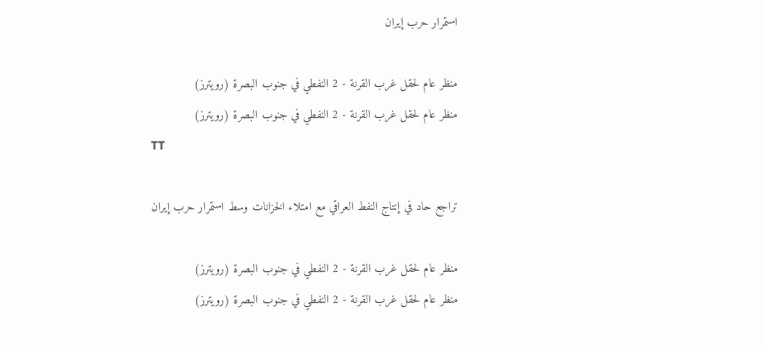استمرار حرب إيران

منظر عام لحقل غرب القرنة - 2 النفطي في جنوب البصرة (رويترز)
منظر عام لحقل غرب القرنة - 2 النفطي في جنوب البصرة (رويترز)
TT

تراجع حاد في إنتاج النفط العراقي مع امتلاء الخزانات وسط استمرار حرب إيران

منظر عام لحقل غرب القرنة - 2 النفطي في جنوب البصرة (رويترز)
منظر عام لحقل غرب القرنة - 2 النفطي في جنوب البصرة (رويترز)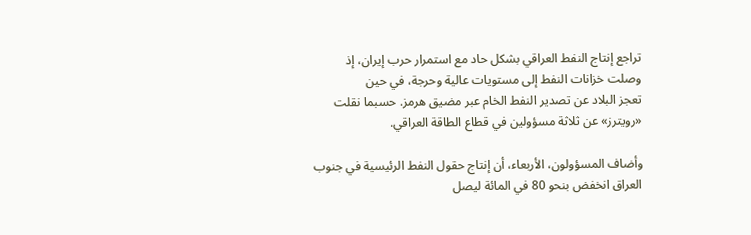تراجع إنتاج النفط ‌العراقي ‌بشكل حاد مع ‌استمرار حرب إيران، إذ وصلت خزانات النفط إلى مستويات عالية وحرجة، في حين تعجز ‌البلاد ‌عن تصدير ‌النفط الخام ‌عبر مضيق هرمز. حسبما نقلت «رويترز» عن ثلاثة مسؤولين في قطاع الطاقة العراقي.

وأضاف المسؤولون، الأربعاء، أن إنتاج حقول ‌النفط الرئيسية في جنوب العراق انخفض بنحو 80 في المائة ليصل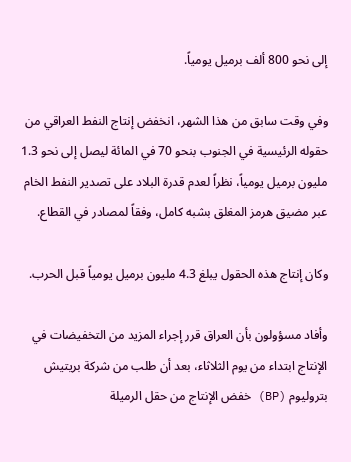إلى نحو 800 ألف برميل يومياً.

وفي وقت سابق من هذا الشهر، انخفض إنتاج النفط العراقي من حقوله الرئيسية في الجنوب بنحو 70 في المائة ليصل إلى نحو 1.3 مليون برميل يومياً، نظراً لعدم قدرة البلاد على تصدير النفط الخام عبر مضيق هرمز المغلق بشبه كامل، وفقاً لمصادر في القطاع.

وكان إنتاج هذه الحقول يبلغ 4.3 مليون برميل يومياً قبل الحرب.

وأفاد مسؤولون بأن العراق قرر إجراء المزيد من التخفيضات في الإنتاج ابتداء من يوم الثلاثاء، بعد أن طلب من شركة بريتيش بتروليوم (BP) خفض الإنتاج من حقل الرميلة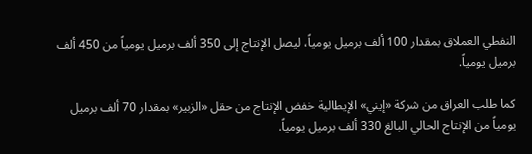النفطي العملاق بمقدار 100 ألف برميل يومياً، ليصل الإنتاج إلى 350 ألف برميل يومياً من 450 ألف برميل يومياً.

كما طلب العراق من شركة «إيني» الإيطالية خفض الإنتاج من حقل «الزبير» بمقدار 70 ألف برميل يومياً من الإنتاج الحالي البالغ 330 ألف برميل يومياً.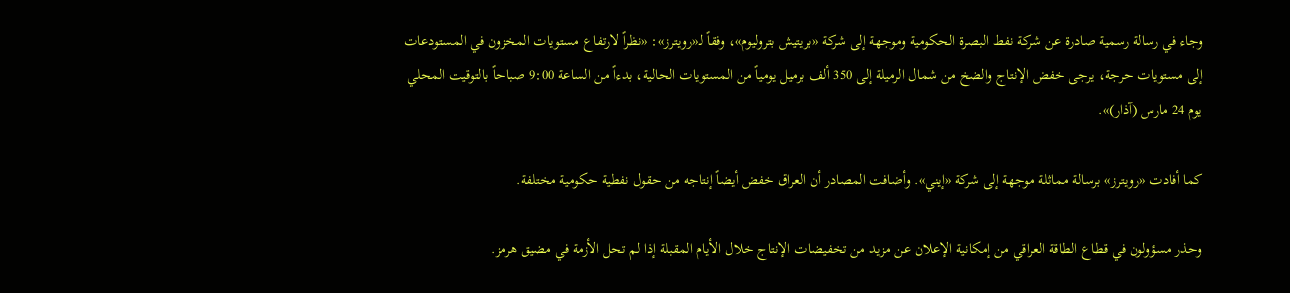وجاء في رسالة رسمية صادرة عن شركة نفط البصرة الحكومية وموجهة إلى شركة «بريتيش بتروليوم»، وفقاً لـ«رويترز»: «نظراً لارتفاع مستويات المخزون في المستودعات إلى مستويات حرجة، يرجى خفض الإنتاج والضخ من شمال الرميلة إلى 350 ألف برميل يومياً من المستويات الحالية، بدءاً من الساعة 9:00 صباحاً بالتوقيت المحلي يوم 24 مارس (آذار)».

كما أفادت «رويترز» برسالة مماثلة موجهة إلى شركة «إيني». وأضافت المصادر أن العراق خفض أيضاً إنتاجه من حقول نفطية حكومية مختلفة.

وحذر مسؤولون في قطاع الطاقة العراقي من إمكانية الإعلان عن مزيد من تخفيضات الإنتاج خلال الأيام المقبلة إذا لم تحل الأزمة في مضيق هرمز.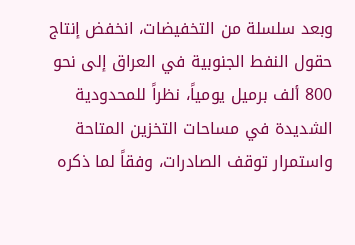وبعد سلسلة من التخفيضات، انخفض إنتاج حقول النفط الجنوبية في العراق إلى نحو 800 ألف برميل يومياً، نظراً للمحدودية الشديدة في مساحات التخزين المتاحة واستمرار توقف الصادرات، وفقاً لما ذكره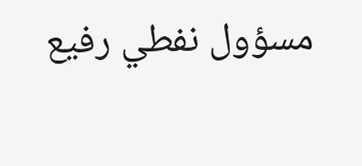مسؤول نفطي رفيع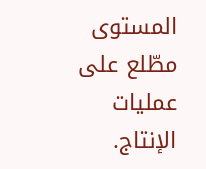المستوى مطّلع على عمليات الإنتاج.